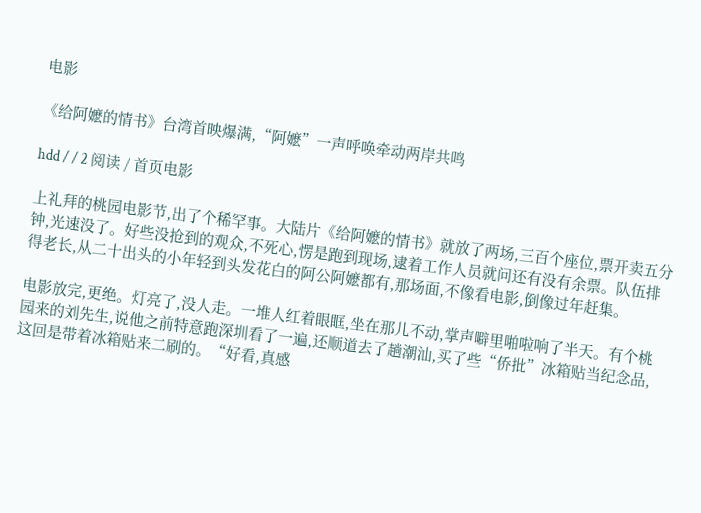电影

《给阿嬷的情书》台湾首映爆满,“阿嬷”一声呼唤牵动两岸共鸣

hdd / / 2 阅读 / 首页电影

上礼拜的桃园电影节,出了个稀罕事。大陆片《给阿嬷的情书》就放了两场,三百个座位,票开卖五分钟,光速没了。好些没抢到的观众,不死心,愣是跑到现场,逮着工作人员就问还有没有余票。队伍排得老长,从二十出头的小年轻到头发花白的阿公阿嬷都有,那场面,不像看电影,倒像过年赶集。

电影放完,更绝。灯亮了,没人走。一堆人红着眼眶,坐在那儿不动,掌声噼里啪啦响了半天。有个桃园来的刘先生,说他之前特意跑深圳看了一遍,还顺道去了趟潮汕,买了些“侨批”冰箱贴当纪念品,这回是带着冰箱贴来二刷的。“好看,真感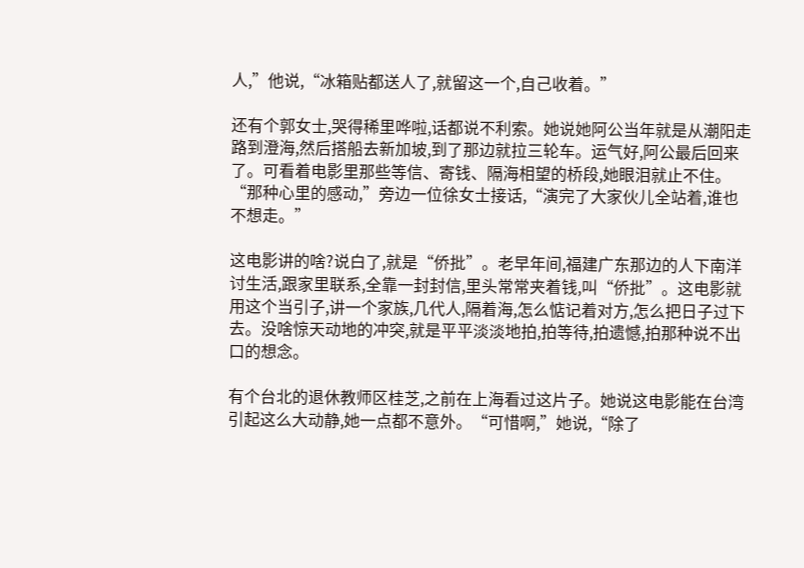人,”他说,“冰箱贴都送人了,就留这一个,自己收着。”

还有个郭女士,哭得稀里哗啦,话都说不利索。她说她阿公当年就是从潮阳走路到澄海,然后搭船去新加坡,到了那边就拉三轮车。运气好,阿公最后回来了。可看着电影里那些等信、寄钱、隔海相望的桥段,她眼泪就止不住。“那种心里的感动,”旁边一位徐女士接话,“演完了大家伙儿全站着,谁也不想走。”

这电影讲的啥?说白了,就是“侨批”。老早年间,福建广东那边的人下南洋讨生活,跟家里联系,全靠一封封信,里头常常夹着钱,叫“侨批”。这电影就用这个当引子,讲一个家族,几代人,隔着海,怎么惦记着对方,怎么把日子过下去。没啥惊天动地的冲突,就是平平淡淡地拍,拍等待,拍遗憾,拍那种说不出口的想念。

有个台北的退休教师区桂芝,之前在上海看过这片子。她说这电影能在台湾引起这么大动静,她一点都不意外。“可惜啊,”她说,“除了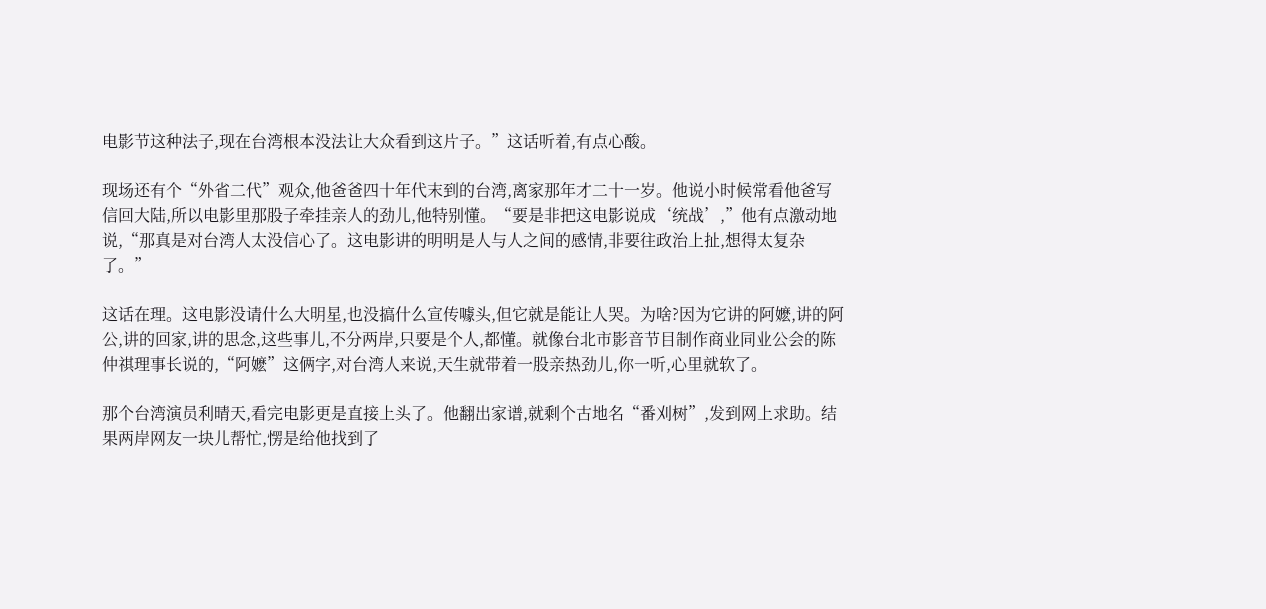电影节这种法子,现在台湾根本没法让大众看到这片子。”这话听着,有点心酸。

现场还有个“外省二代”观众,他爸爸四十年代末到的台湾,离家那年才二十一岁。他说小时候常看他爸写信回大陆,所以电影里那股子牵挂亲人的劲儿,他特别懂。“要是非把这电影说成‘统战’,”他有点激动地说,“那真是对台湾人太没信心了。这电影讲的明明是人与人之间的感情,非要往政治上扯,想得太复杂了。”

这话在理。这电影没请什么大明星,也没搞什么宣传噱头,但它就是能让人哭。为啥?因为它讲的阿嬷,讲的阿公,讲的回家,讲的思念,这些事儿,不分两岸,只要是个人,都懂。就像台北市影音节目制作商业同业公会的陈仲祺理事长说的,“阿嬷”这俩字,对台湾人来说,天生就带着一股亲热劲儿,你一听,心里就软了。

那个台湾演员利晴天,看完电影更是直接上头了。他翻出家谱,就剩个古地名“番刈树”,发到网上求助。结果两岸网友一块儿帮忙,愣是给他找到了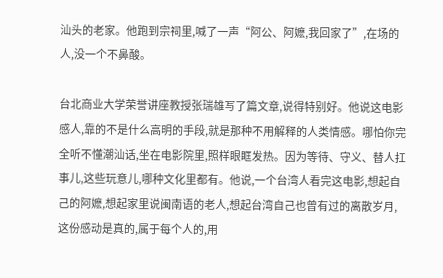汕头的老家。他跑到宗祠里,喊了一声“阿公、阿嬷,我回家了”,在场的人,没一个不鼻酸。

台北商业大学荣誉讲座教授张瑞雄写了篇文章,说得特别好。他说这电影感人,靠的不是什么高明的手段,就是那种不用解释的人类情感。哪怕你完全听不懂潮汕话,坐在电影院里,照样眼眶发热。因为等待、守义、替人扛事儿,这些玩意儿,哪种文化里都有。他说,一个台湾人看完这电影,想起自己的阿嬷,想起家里说闽南语的老人,想起台湾自己也曾有过的离散岁月,这份感动是真的,属于每个人的,用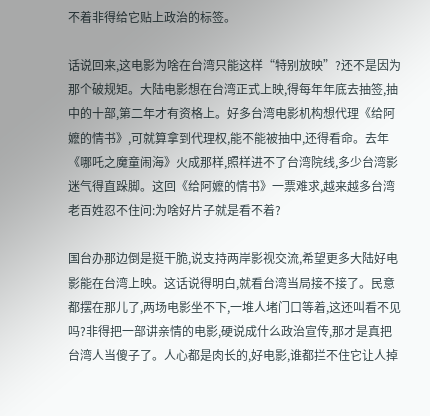不着非得给它贴上政治的标签。

话说回来,这电影为啥在台湾只能这样“特别放映”?还不是因为那个破规矩。大陆电影想在台湾正式上映,得每年年底去抽签,抽中的十部,第二年才有资格上。好多台湾电影机构想代理《给阿嬷的情书》,可就算拿到代理权,能不能被抽中,还得看命。去年《哪吒之魔童闹海》火成那样,照样进不了台湾院线,多少台湾影迷气得直跺脚。这回《给阿嬷的情书》一票难求,越来越多台湾老百姓忍不住问:为啥好片子就是看不着?

国台办那边倒是挺干脆,说支持两岸影视交流,希望更多大陆好电影能在台湾上映。这话说得明白,就看台湾当局接不接了。民意都摆在那儿了,两场电影坐不下,一堆人堵门口等着,这还叫看不见吗?非得把一部讲亲情的电影,硬说成什么政治宣传,那才是真把台湾人当傻子了。人心都是肉长的,好电影,谁都拦不住它让人掉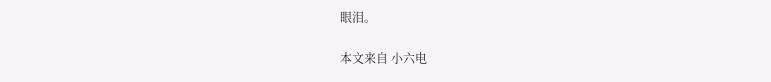眼泪。

本文来自 小六电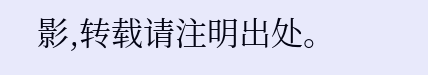影,转载请注明出处。